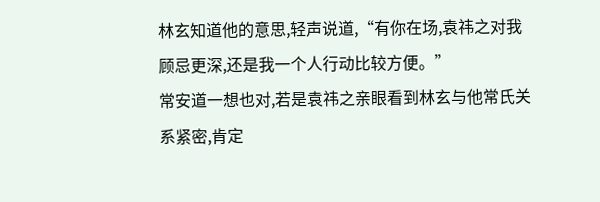林玄知道他的意思,轻声说道,“有你在场,袁祎之对我顾忌更深,还是我一个人行动比较方便。”
常安道一想也对,若是袁祎之亲眼看到林玄与他常氏关系紧密,肯定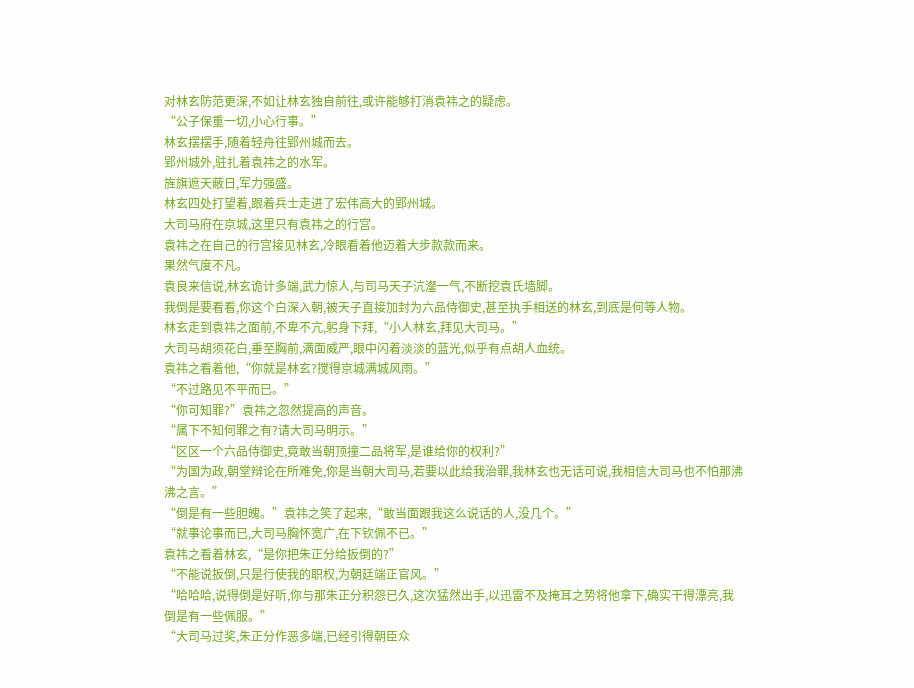对林玄防范更深,不如让林玄独自前往,或许能够打消袁祎之的疑虑。
“公子保重一切,小心行事。”
林玄摆摆手,随着轻舟往郢州城而去。
郢州城外,驻扎着袁祎之的水军。
旌旗遮天蔽日,军力强盛。
林玄四处打望着,跟着兵士走进了宏伟高大的郢州城。
大司马府在京城,这里只有袁祎之的行宫。
袁祎之在自己的行宫接见林玄,冷眼看着他迈着大步款款而来。
果然气度不凡。
袁良来信说,林玄诡计多端,武力惊人,与司马天子沆瀣一气,不断挖袁氏墙脚。
我倒是要看看,你这个白深入朝,被天子直接加封为六品侍御史,甚至执手相送的林玄,到底是何等人物。
林玄走到袁祎之面前,不卑不亢,躬身下拜,“小人林玄,拜见大司马。”
大司马胡须花白,垂至胸前,满面威严,眼中闪着淡淡的蓝光,似乎有点胡人血统。
袁祎之看着他,“你就是林玄?搅得京城满城风雨。”
“不过路见不平而已。”
“你可知罪?”袁祎之忽然提高的声音。
“属下不知何罪之有?请大司马明示。”
“区区一个六品侍御史,竟敢当朝顶撞二品将军,是谁给你的权利?”
“为国为政,朝堂辩论在所难免,你是当朝大司马,若要以此给我治罪,我林玄也无话可说,我相信大司马也不怕那沸沸之言。”
“倒是有一些胆魄。”袁祎之笑了起来,“敢当面跟我这么说话的人,没几个。”
“就事论事而已,大司马胸怀宽广,在下钦佩不已。”
袁祎之看着林玄,“是你把朱正分给扳倒的?”
“不能说扳倒,只是行使我的职权,为朝廷端正官风。”
“哈哈哈,说得倒是好听,你与那朱正分积怨已久,这次猛然出手,以迅雷不及掩耳之势将他拿下,确实干得漂亮,我倒是有一些佩服。”
“大司马过奖,朱正分作恶多端,已经引得朝臣众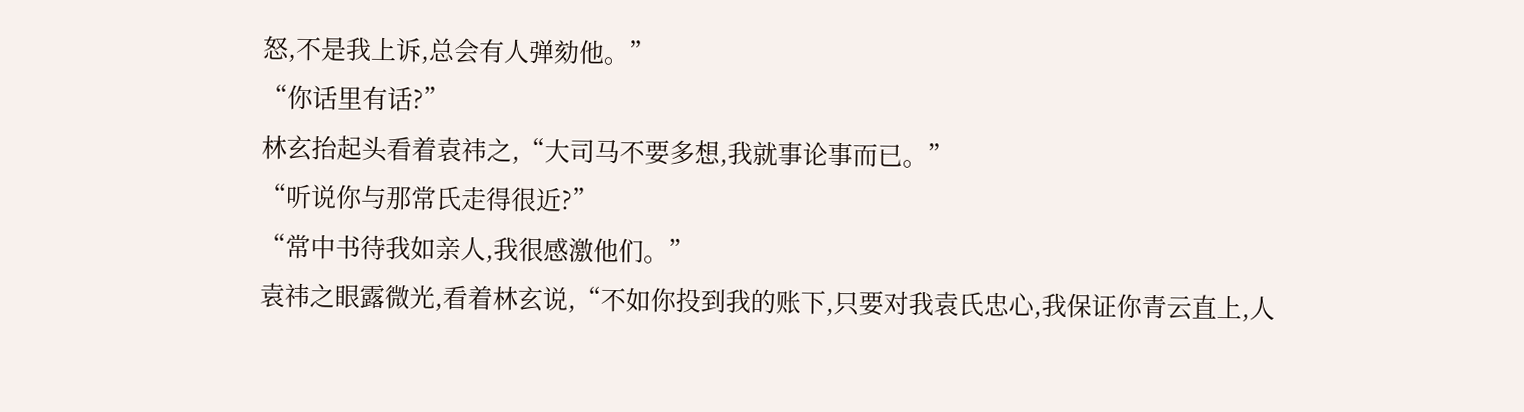怒,不是我上诉,总会有人弹劾他。”
“你话里有话?”
林玄抬起头看着袁祎之,“大司马不要多想,我就事论事而已。”
“听说你与那常氏走得很近?”
“常中书待我如亲人,我很感激他们。”
袁祎之眼露微光,看着林玄说,“不如你投到我的账下,只要对我袁氏忠心,我保证你青云直上,人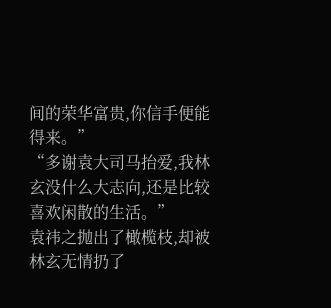间的荣华富贵,你信手便能得来。”
“多谢袁大司马抬爱,我林玄没什么大志向,还是比较喜欢闲散的生活。”
袁祎之抛出了橄榄枝,却被林玄无情扔了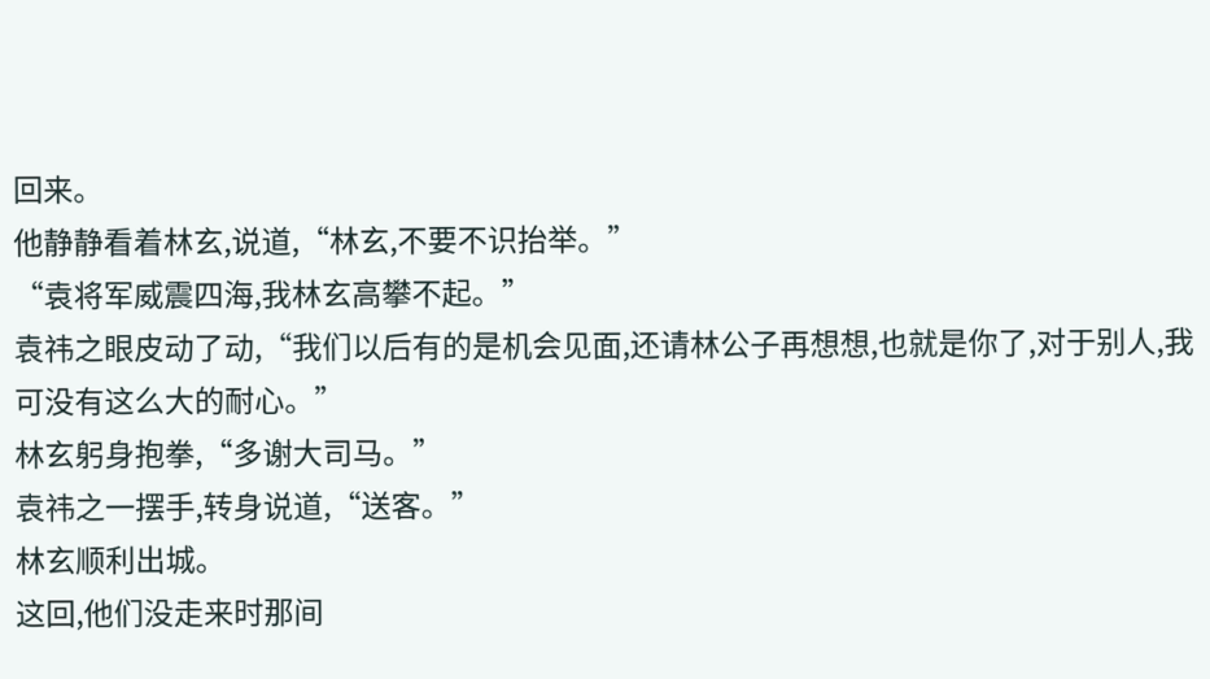回来。
他静静看着林玄,说道,“林玄,不要不识抬举。”
“袁将军威震四海,我林玄高攀不起。”
袁祎之眼皮动了动,“我们以后有的是机会见面,还请林公子再想想,也就是你了,对于别人,我可没有这么大的耐心。”
林玄躬身抱拳,“多谢大司马。”
袁祎之一摆手,转身说道,“送客。”
林玄顺利出城。
这回,他们没走来时那间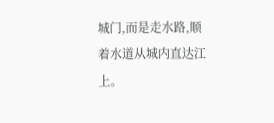城门,而是走水路,顺着水道从城内直达江上。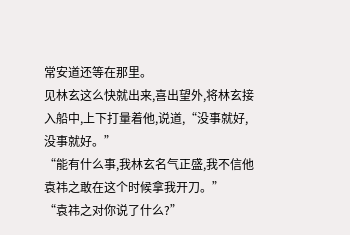常安道还等在那里。
见林玄这么快就出来,喜出望外,将林玄接入船中,上下打量着他,说道,“没事就好,没事就好。”
“能有什么事,我林玄名气正盛,我不信他袁祎之敢在这个时候拿我开刀。”
“袁祎之对你说了什么?”